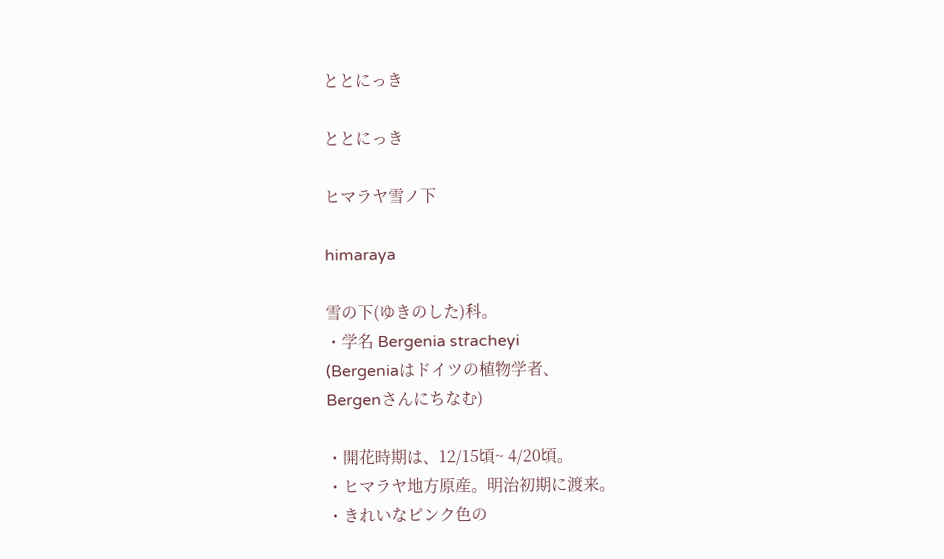ととにっき

ととにっき

ヒマラヤ雪ノ下

himaraya

雪の下(ゆきのした)科。
・学名 Bergenia stracheyi
(Bergeniaはドイツの植物学者、
Bergenさんにちなむ)

・開花時期は、12/15頃~ 4/20頃。
・ヒマラヤ地方原産。明治初期に渡来。
・きれいなピンク色の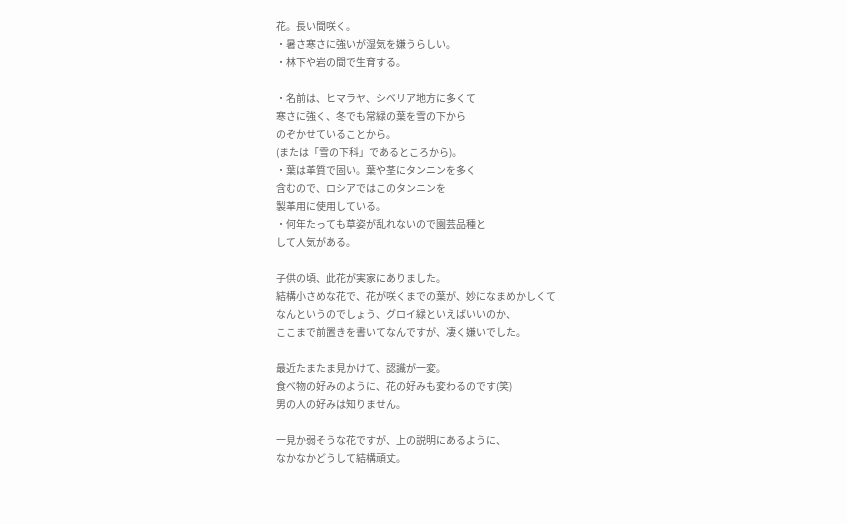花。長い間咲く。
・暑さ寒さに強いが湿気を嫌うらしい。
・林下や岩の間で生育する。

・名前は、ヒマラヤ、シベリア地方に多くて
寒さに強く、冬でも常緑の葉を雪の下から
のぞかせていることから。
(または「雪の下科」であるところから)。
・葉は革質で固い。葉や茎にタンニンを多く
含むので、ロシアではこのタンニンを
製革用に使用している。
・何年たっても草姿が乱れないので園芸品種と
して人気がある。

子供の頃、此花が実家にありました。
結構小さめな花で、花が咲くまでの葉が、妙になまめかしくて
なんというのでしょう、グロイ緑といえばいいのか、
ここまで前置きを書いてなんですが、凄く嫌いでした。

最近たまたま見かけて、認識が一変。
食べ物の好みのように、花の好みも変わるのです(笑)
男の人の好みは知りません。

一見か弱そうな花ですが、上の説明にあるように、
なかなかどうして結構頑丈。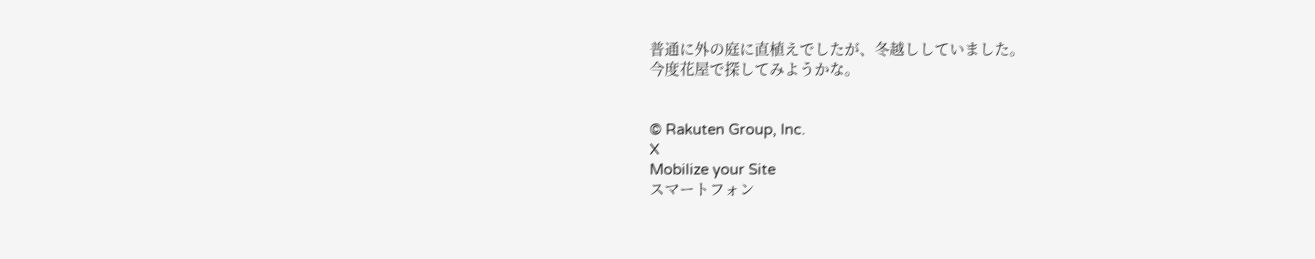普通に外の庭に直植えでしたが、冬越ししていました。
今度花屋で探してみようかな。


© Rakuten Group, Inc.
X
Mobilize your Site
スマートフォン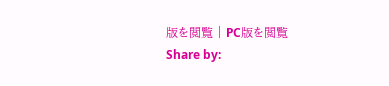版を閲覧 | PC版を閲覧
Share by: